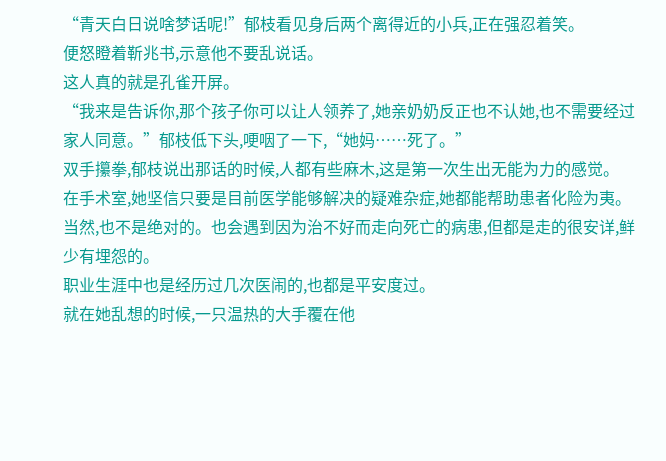“青天白日说啥梦话呢!”郁枝看见身后两个离得近的小兵,正在强忍着笑。
便怒瞪着靳兆书,示意他不要乱说话。
这人真的就是孔雀开屏。
“我来是告诉你,那个孩子你可以让人领养了,她亲奶奶反正也不认她,也不需要经过家人同意。”郁枝低下头,哽咽了一下,“她妈……死了。”
双手攥拳,郁枝说出那话的时候,人都有些麻木,这是第一次生出无能为力的感觉。
在手术室,她坚信只要是目前医学能够解决的疑难杂症,她都能帮助患者化险为夷。
当然,也不是绝对的。也会遇到因为治不好而走向死亡的病患,但都是走的很安详,鲜少有埋怨的。
职业生涯中也是经历过几次医闹的,也都是平安度过。
就在她乱想的时候,一只温热的大手覆在他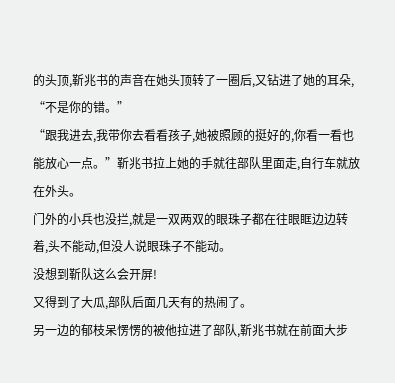的头顶,靳兆书的声音在她头顶转了一圈后,又钻进了她的耳朵,
“不是你的错。”
“跟我进去,我带你去看看孩子,她被照顾的挺好的,你看一看也能放心一点。”靳兆书拉上她的手就往部队里面走,自行车就放在外头。
门外的小兵也没拦,就是一双两双的眼珠子都在往眼眶边边转着,头不能动,但没人说眼珠子不能动。
没想到靳队这么会开屏!
又得到了大瓜,部队后面几天有的热闹了。
另一边的郁枝呆愣愣的被他拉进了部队,靳兆书就在前面大步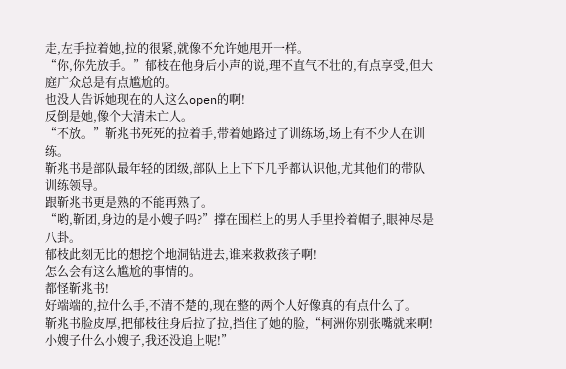走,左手拉着她,拉的很紧,就像不允许她甩开一样。
“你,你先放手。”郁枝在他身后小声的说,理不直气不壮的,有点享受,但大庭广众总是有点尴尬的。
也没人告诉她现在的人这么open的啊!
反倒是她,像个大清未亡人。
“不放。”靳兆书死死的拉着手,带着她路过了训练场,场上有不少人在训练。
靳兆书是部队最年轻的团级,部队上上下下几乎都认识他,尤其他们的带队训练领导。
跟靳兆书更是熟的不能再熟了。
“哟,靳团,身边的是小嫂子吗?”撑在围栏上的男人手里拎着帽子,眼神尽是八卦。
郁枝此刻无比的想挖个地洞钻进去,谁来救救孩子啊!
怎么会有这么尴尬的事情的。
都怪靳兆书!
好端端的,拉什么手,不清不楚的,现在整的两个人好像真的有点什么了。
靳兆书脸皮厚,把郁枝往身后拉了拉,挡住了她的脸,“柯洲你别张嘴就来啊!小嫂子什么小嫂子,我还没追上呢!”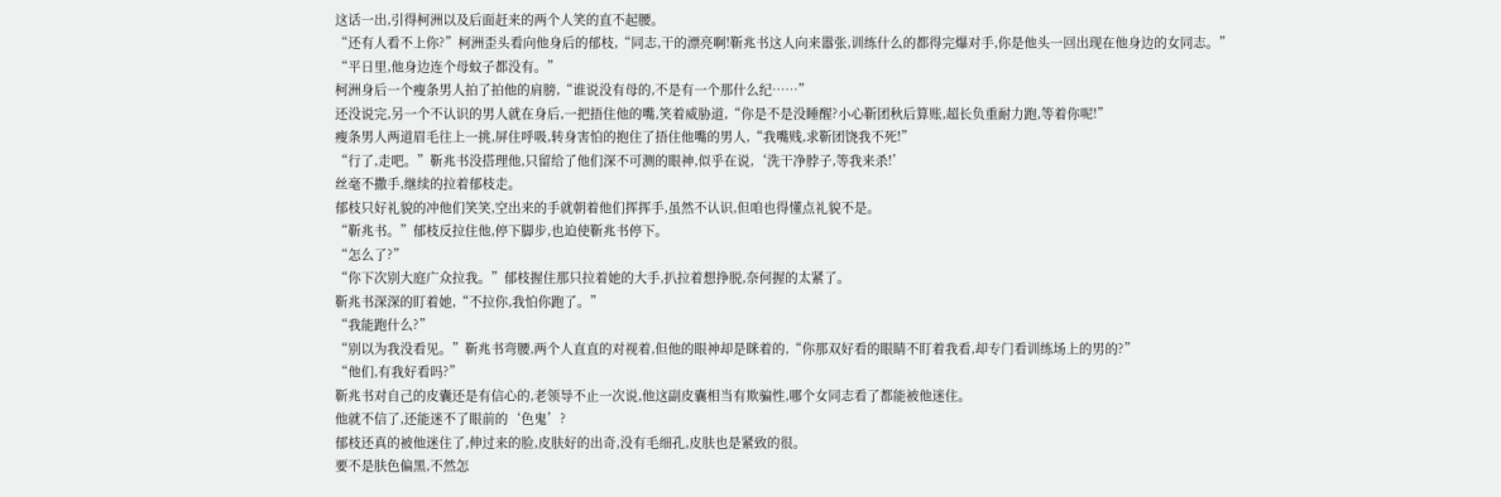这话一出,引得柯洲以及后面赶来的两个人笑的直不起腰。
“还有人看不上你?”柯洲歪头看向他身后的郁枝,“同志,干的漂亮啊!靳兆书这人向来嚣张,训练什么的都得完爆对手,你是他头一回出现在他身边的女同志。”
“平日里,他身边连个母蚊子都没有。”
柯洲身后一个瘦条男人拍了拍他的肩膀,“谁说没有母的,不是有一个那什么纪……”
还没说完,另一个不认识的男人就在身后,一把捂住他的嘴,笑着威胁道,“你是不是没睡醒?小心靳团秋后算账,超长负重耐力跑,等着你呢!”
瘦条男人两道眉毛往上一挑,屏住呼吸,转身害怕的抱住了捂住他嘴的男人,“我嘴贱,求靳团饶我不死!”
“行了,走吧。”靳兆书没搭理他,只留给了他们深不可测的眼神,似乎在说,‘洗干净脖子,等我来杀!’
丝毫不撒手,继续的拉着郁枝走。
郁枝只好礼貌的冲他们笑笑,空出来的手就朝着他们挥挥手,虽然不认识,但咱也得懂点礼貌不是。
“靳兆书。”郁枝反拉住他,停下脚步,也迫使靳兆书停下。
“怎么了?”
“你下次别大庭广众拉我。”郁枝握住那只拉着她的大手,扒拉着想挣脱,奈何握的太紧了。
靳兆书深深的盯着她,“不拉你,我怕你跑了。”
“我能跑什么?”
“别以为我没看见。”靳兆书弯腰,两个人直直的对视着,但他的眼神却是眯着的,“你那双好看的眼睛不盯着我看,却专门看训练场上的男的?”
“他们,有我好看吗?”
靳兆书对自己的皮囊还是有信心的,老领导不止一次说,他这副皮囊相当有欺骗性,哪个女同志看了都能被他迷住。
他就不信了,还能迷不了眼前的‘色鬼’?
郁枝还真的被他迷住了,伸过来的脸,皮肤好的出奇,没有毛细孔,皮肤也是紧致的很。
要不是肤色偏黑,不然怎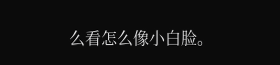么看怎么像小白脸。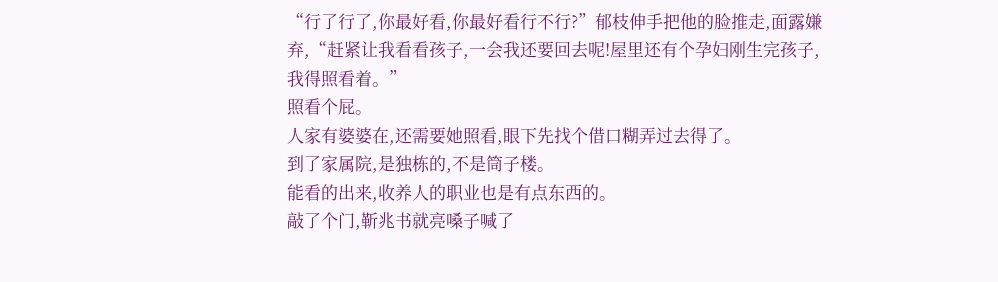“行了行了,你最好看,你最好看行不行?”郁枝伸手把他的脸推走,面露嫌弃,“赶紧让我看看孩子,一会我还要回去呢!屋里还有个孕妇刚生完孩子,我得照看着。”
照看个屁。
人家有婆婆在,还需要她照看,眼下先找个借口糊弄过去得了。
到了家属院,是独栋的,不是筒子楼。
能看的出来,收养人的职业也是有点东西的。
敲了个门,靳兆书就亮嗓子喊了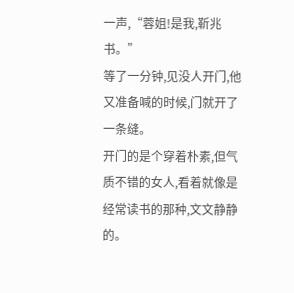一声,“蓉姐!是我,靳兆书。”
等了一分钟,见没人开门,他又准备喊的时候,门就开了一条缝。
开门的是个穿着朴素,但气质不错的女人,看着就像是经常读书的那种,文文静静的。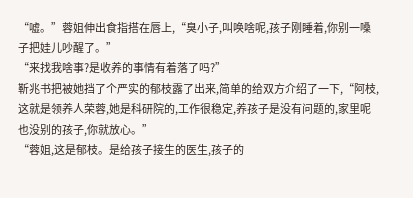“嘘。”蓉姐伸出食指搭在唇上,“臭小子,叫唤啥呢,孩子刚睡着,你别一嗓子把娃儿吵醒了。”
“来找我啥事?是收养的事情有着落了吗?”
靳兆书把被她挡了个严实的郁枝露了出来,简单的给双方介绍了一下,“阿枝,这就是领养人荣蓉,她是科研院的,工作很稳定,养孩子是没有问题的,家里呢也没别的孩子,你就放心。”
“蓉姐,这是郁枝。是给孩子接生的医生,孩子的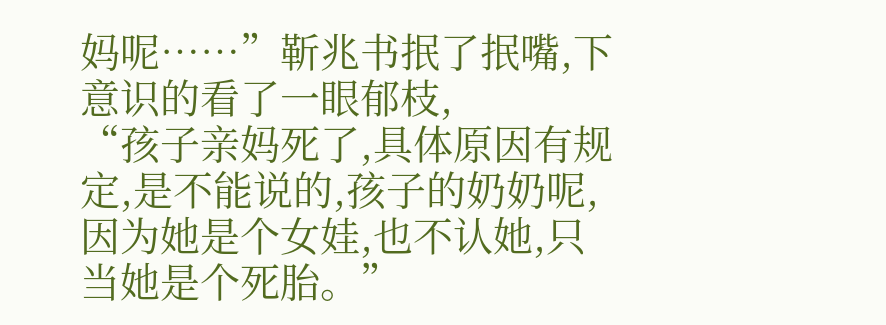妈呢……”靳兆书抿了抿嘴,下意识的看了一眼郁枝,
“孩子亲妈死了,具体原因有规定,是不能说的,孩子的奶奶呢,因为她是个女娃,也不认她,只当她是个死胎。”